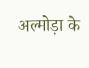अल्मोड़ा के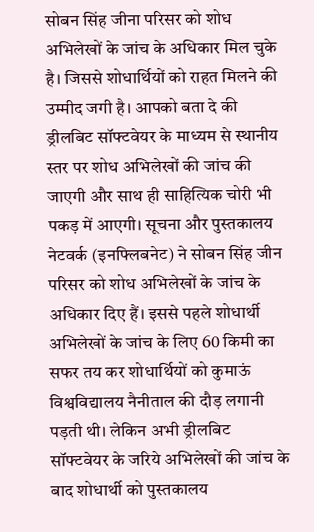सोबन सिंह जीना परिसर को शोध अभिलेखों के जांच के अधिकार मिल चुके है। जिससे शोधार्थियों को राहत मिलने की उम्मीद जगी है। आपको बता दे की ड्रीलबिट सॉफ्टवेयर के माध्यम से स्थानीय स्तर पर शोध अभिलेखों की जांच की जाएगी और साथ ही साहित्यिक चोरी भी पकड़ में आएगी। सूचना और पुस्तकालय नेटवर्क (इनफ्लिबनेट) ने सोबन सिंह जीन परिसर को शोध अभिलेखों के जांच के अधिकार दिए हैं। इससे पहले शोधार्थी अभिलेखों के जांच के लिए 60 किमी का सफर तय कर शोधार्थियों को कुमाऊं विश्वविद्यालय नैनीताल की दौड़ लगानी पड़ती थी। लेकिन अभी ड्रीलबिट सॉफ्टवेयर के जरिये अभिलेखों की जांच के बाद शोधार्थी को पुस्तकालय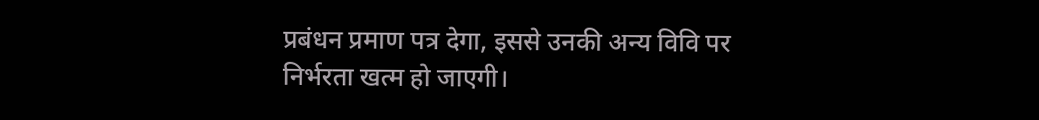प्रबंधन प्रमाण पत्र देगा, इससे उनकी अन्य विवि पर निर्भरता खत्म हो जाएगी।